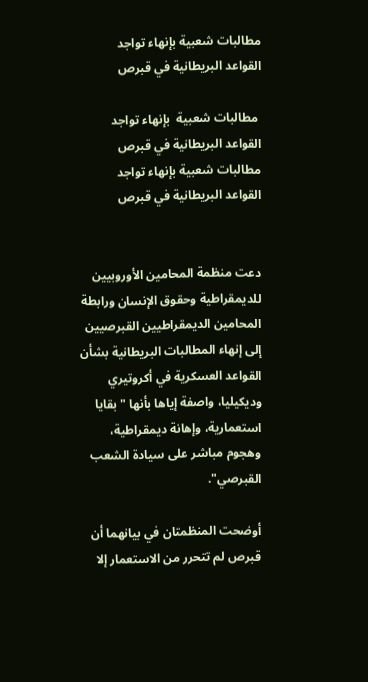مطالبات شعبية بإنهاء تواجد القواعد البريطانية في قبرص

 مطالبات شعبية  بإنهاء تواجد القواعد البريطانية في قبرص
مطالبات شعبية بإنهاء تواجد القواعد البريطانية في قبرص


دعت منظمة المحامين الأوروبيين للديمقراطية وحقوق الإنسان ورابطة المحامين الديمقراطيين القبرصيين إلى إنهاء المطالبات البريطانية بشأن القواعد العسكرية في أكروتيري وديكيليا، واصفة إياها بأنها "بقايا استعمارية، وإهانة ديمقراطية، وهجوم مباشر على سيادة الشعب القبرصي".

أوضحت المنظمتان في بيانهما أن قبرص لم تتحرر من الاستعمار إلا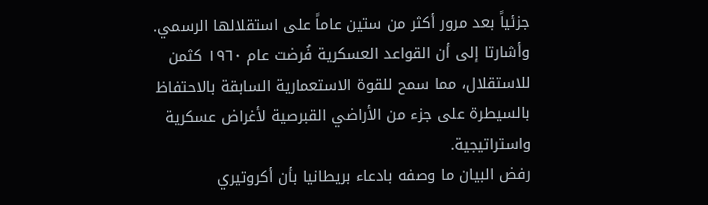جزئياً بعد مرور أكثر من ستين عاماً على استقلالها الرسمي. وأشارتا إلى أن القواعد العسكرية فُرضت عام ١٩٦٠ كثمن للاستقلال، مما سمح للقوة الاستعمارية السابقة بالاحتفاظ بالسيطرة على جزء من الأراضي القبرصية لأغراض عسكرية واستراتيجية.
رفض البيان ما وصفه بادعاء بريطانيا بأن أكروتيري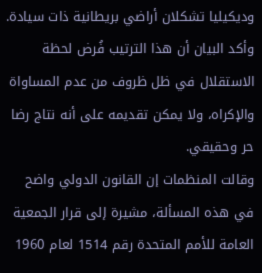وديكيليا تشكلان أراضي بريطانية ذات سيادة. وأكد البيان أن هذا الترتيب فُرض لحظة الاستقلال في ظل ظروف من عدم المساواة والإكراه، ولا يمكن تقديمه على أنه نتاج رضا حر وحقيقي.
وقالت المنظمات إن القانون الدولي واضح في هذه المسألة، مشيرة إلى قرار الجمعية العامة للأمم المتحدة رقم 1514 لعام 1960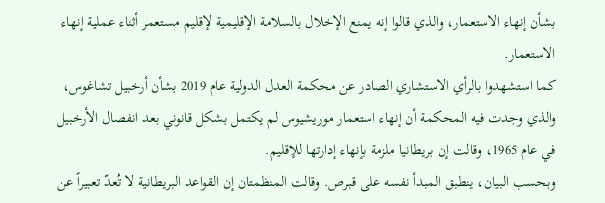بشأن إنهاء الاستعمار، والذي قالوا إنه يمنع الإخلال بالسلامة الإقليمية لإقليم مستعمر أثناء عملية إنهاء الاستعمار.
كما استشهدوا بالرأي الاستشاري الصادر عن محكمة العدل الدولية عام 2019 بشأن أرخبيل تشاغوس، والذي وجدت فيه المحكمة أن إنهاء استعمار موريشيوس لم يكتمل بشكل قانوني بعد انفصال الأرخبيل في عام 1965، وقالت إن بريطانيا ملزمة بإنهاء إدارتها للإقليم.
وبحسب البيان، ينطبق المبدأ نفسه على قبرص. وقالت المنظمتان إن القواعد البريطانية لا تُعدّ تعبيراً عن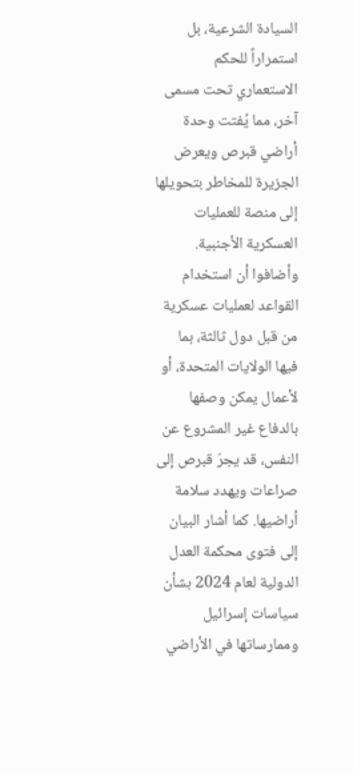السيادة الشرعية، بل استمراراً للحكم الاستعماري تحت مسمى آخر، مما يُفتت وحدة أراضي قبرص ويعرض الجزيرة للمخاطر بتحويلها إلى منصة للعمليات العسكرية الأجنبية.
وأضافوا أن استخدام القواعد لعمليات عسكرية من قبل دول ثالثة، بما فيها الولايات المتحدة، أو لأعمال يمكن وصفها بالدفاع غير المشروع عن النفس، قد يجرّ قبرص إلى صراعات ويهدد سلامة أراضيها. كما أشار البيان إلى فتوى محكمة العدل الدولية لعام 2024 بشأن سياسات إسرائيل وممارساتها في الأراضي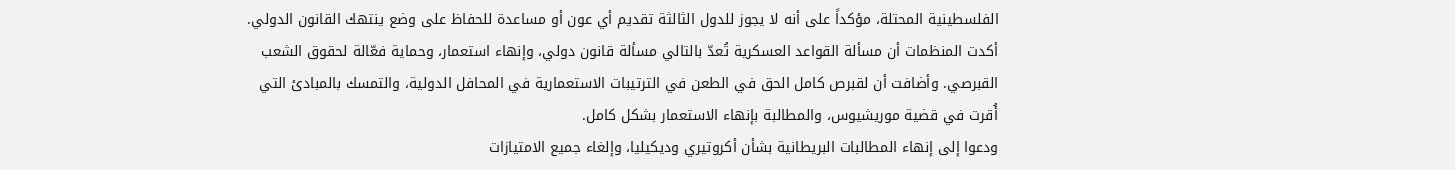الفلسطينية المحتلة، مؤكداً على أنه لا يجوز للدول الثالثة تقديم أي عون أو مساعدة للحفاظ على وضع ينتهك القانون الدولي.
أكدت المنظمات أن مسألة القواعد العسكرية تُعدّ بالتالي مسألة قانون دولي، وإنهاء استعمار، وحماية فعّالة لحقوق الشعب القبرصي. وأضافت أن لقبرص كامل الحق في الطعن في الترتيبات الاستعمارية في المحافل الدولية، والتمسك بالمبادئ التي أُقرت في قضية موريشيوس، والمطالبة بإنهاء الاستعمار بشكل كامل.
ودعوا إلى إنهاء المطالبات البريطانية بشأن أكروتيري وديكيليا، وإلغاء جميع الامتيازات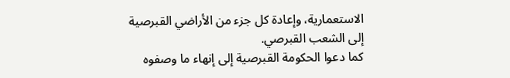الاستعمارية، وإعادة كل جزء من الأراضي القبرصية إلى الشعب القبرصي.
كما دعوا الحكومة القبرصية إلى إنهاء ما وصفوه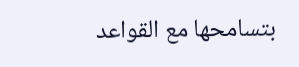بتسامحها مع القواعد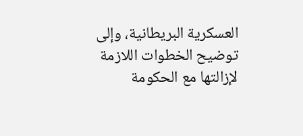العسكرية البريطانية، وإلى توضيح الخطوات اللازمة لإزالتها مع الحكومة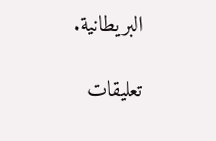البريطانية.

تعليقات